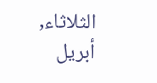الثلاثاء, أبريل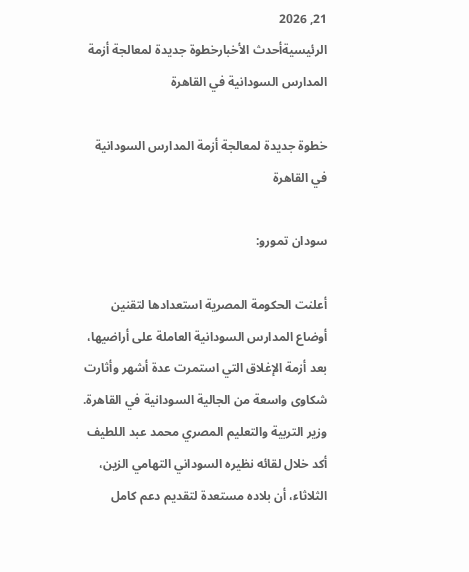21, 2026
الرئيسيةأحدث الأخبارخطوة جديدة لمعالجة أزمة المدارس السودانية في القاهرة

خطوة جديدة لمعالجة أزمة المدارس السودانية في القاهرة

سودان تمورو:

أعلنت الحكومة المصرية استعدادها لتقنين أوضاع المدارس السودانية العاملة على أراضيها، بعد أزمة الإغلاق التي استمرت عدة أشهر وأثارت شكاوى واسعة من الجالية السودانية في القاهرة. وزير التربية والتعليم المصري محمد عبد اللطيف أكد خلال لقائه نظيره السوداني التهامي الزين، الثلاثاء، أن بلاده مستعدة لتقديم دعم كامل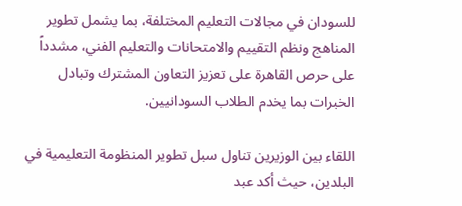للسودان في مجالات التعليم المختلفة، بما يشمل تطوير المناهج ونظم التقييم والامتحانات والتعليم الفني، مشدداً على حرص القاهرة على تعزيز التعاون المشترك وتبادل الخبرات بما يخدم الطلاب السودانيين.

اللقاء بين الوزيرين تناول سبل تطوير المنظومة التعليمية في البلدين، حيث أكد عبد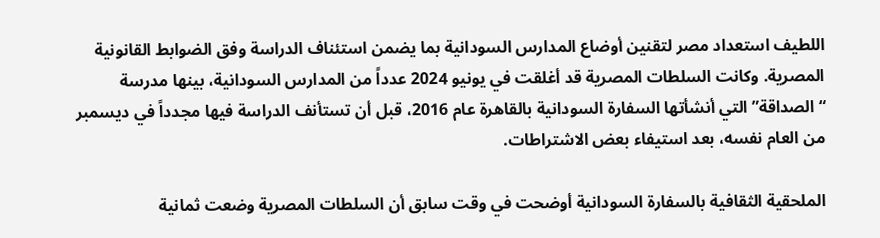اللطيف استعداد مصر لتقنين أوضاع المدارس السودانية بما يضمن استئناف الدراسة وفق الضوابط القانونية المصرية. وكانت السلطات المصرية قد أغلقت في يونيو 2024 عدداً من المدارس السودانية، بينها مدرسة “الصداقة” التي أنشأتها السفارة السودانية بالقاهرة عام 2016، قبل أن تستأنف الدراسة فيها مجدداً في ديسمبر من العام نفسه، بعد استيفاء بعض الاشتراطات.

الملحقية الثقافية بالسفارة السودانية أوضحت في وقت سابق أن السلطات المصرية وضعت ثمانية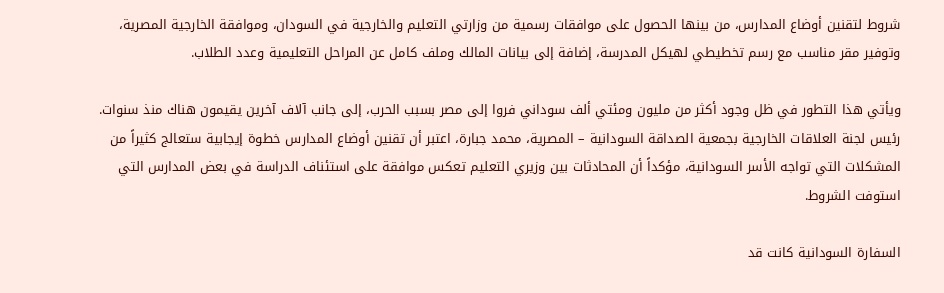شروط لتقنين أوضاع المدارس، من بينها الحصول على موافقات رسمية من وزارتي التعليم والخارجية في السودان، وموافقة الخارجية المصرية، وتوفير مقر مناسب مع رسم تخطيطي لهيكل المدرسة، إضافة إلى بيانات المالك وملف كامل عن المراحل التعليمية وعدد الطلاب.

ويأتي هذا التطور في ظل وجود أكثر من مليون ومئتي ألف سوداني فروا إلى مصر بسبب الحرب، إلى جانب آلاف آخرين يقيمون هناك منذ سنوات. رئيس لجنة العلاقات الخارجية بجمعية الصداقة السودانية – المصرية، محمد جبارة، اعتبر أن تقنين أوضاع المدارس خطوة إيجابية ستعالج كثيراً من المشكلات التي تواجه الأسر السودانية، مؤكداً أن المحادثات بين وزيري التعليم تعكس موافقة على استئناف الدراسة في بعض المدارس التي استوفت الشروط.

السفارة السودانية كانت قد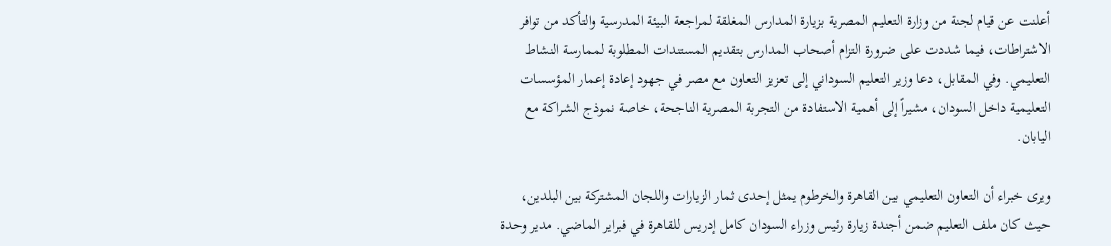أعلنت عن قيام لجنة من وزارة التعليم المصرية بزيارة المدارس المغلقة لمراجعة البيئة المدرسية والتأكد من توافر الاشتراطات، فيما شددت على ضرورة التزام أصحاب المدارس بتقديم المستندات المطلوبة لممارسة النشاط التعليمي. وفي المقابل، دعا وزير التعليم السوداني إلى تعزيز التعاون مع مصر في جهود إعادة إعمار المؤسسات التعليمية داخل السودان، مشيراً إلى أهمية الاستفادة من التجربة المصرية الناجحة، خاصة نموذج الشراكة مع اليابان.

ويرى خبراء أن التعاون التعليمي بين القاهرة والخرطوم يمثل إحدى ثمار الزيارات واللجان المشتركة بين البلدين، حيث كان ملف التعليم ضمن أجندة زيارة رئيس وزراء السودان كامل إدريس للقاهرة في فبراير الماضي. مدير وحدة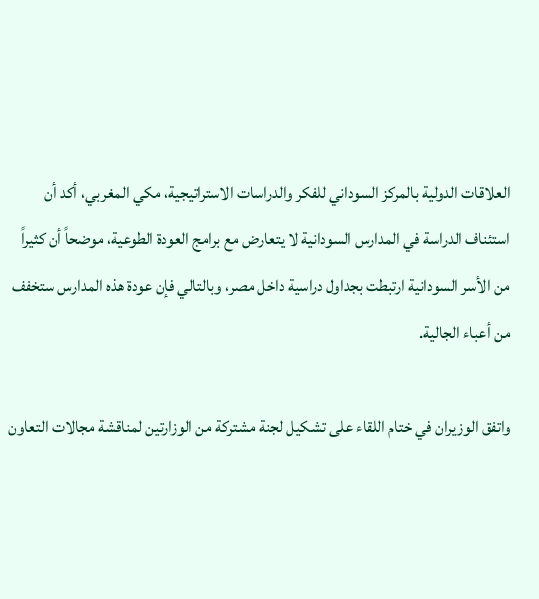العلاقات الدولية بالمركز السوداني للفكر والدراسات الاستراتيجية، مكي المغربي، أكد أن استئناف الدراسة في المدارس السودانية لا يتعارض مع برامج العودة الطوعية، موضحاً أن كثيراً من الأسر السودانية ارتبطت بجداول دراسية داخل مصر، وبالتالي فإن عودة هذه المدارس ستخفف من أعباء الجالية.

واتفق الوزيران في ختام اللقاء على تشكيل لجنة مشتركة من الوزارتين لمناقشة مجالات التعاون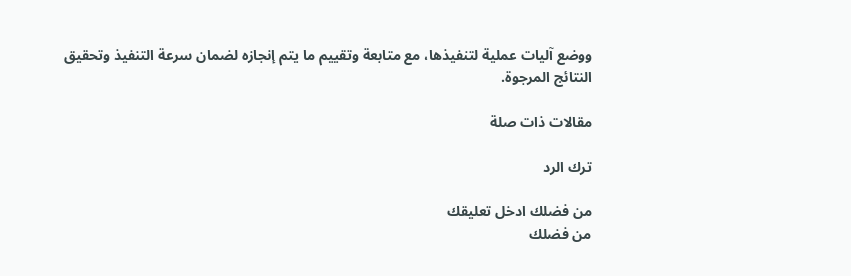ووضع آليات عملية لتنفيذها، مع متابعة وتقييم ما يتم إنجازه لضمان سرعة التنفيذ وتحقيق النتائج المرجوة.

مقالات ذات صلة

ترك الرد

من فضلك ادخل تعليقك
من فضلك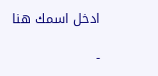ادخل اسمك هنا

-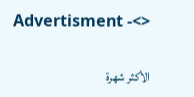Advertisment -<>

الأكثر شهرة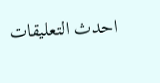احدث التعليقات